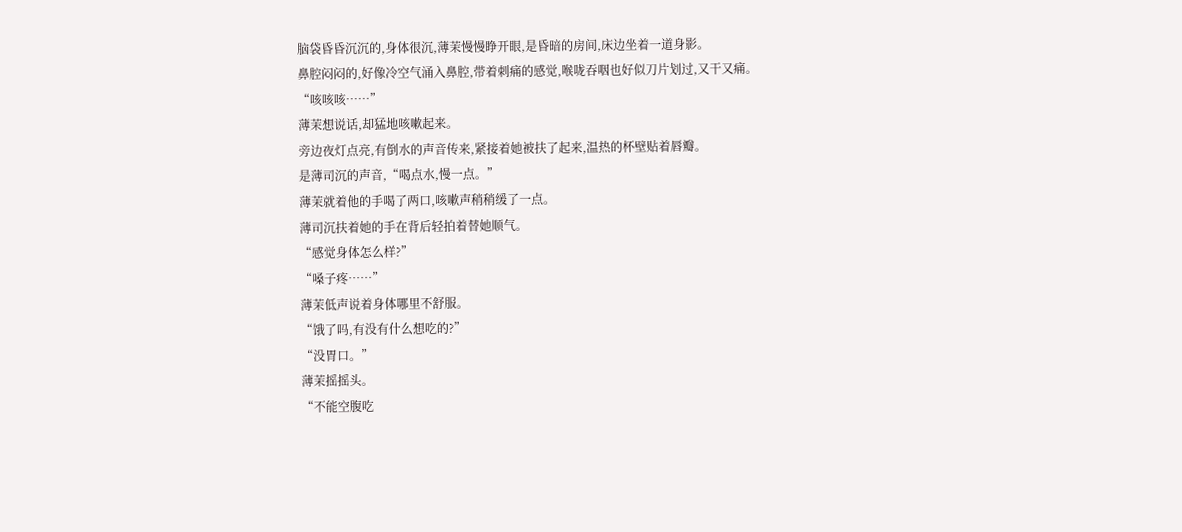脑袋昏昏沉沉的,身体很沉,薄茉慢慢睁开眼,是昏暗的房间,床边坐着一道身影。
鼻腔闷闷的,好像冷空气涌入鼻腔,带着刺痛的感觉,喉咙吞咽也好似刀片划过,又干又痛。
“咳咳咳……”
薄茉想说话,却猛地咳嗽起来。
旁边夜灯点亮,有倒水的声音传来,紧接着她被扶了起来,温热的杯壁贴着唇瓣。
是薄司沉的声音,“喝点水,慢一点。”
薄茉就着他的手喝了两口,咳嗽声稍稍缓了一点。
薄司沉扶着她的手在背后轻拍着替她顺气。
“感觉身体怎么样?”
“嗓子疼……”
薄茉低声说着身体哪里不舒服。
“饿了吗,有没有什么想吃的?”
“没胃口。”
薄茉摇摇头。
“不能空腹吃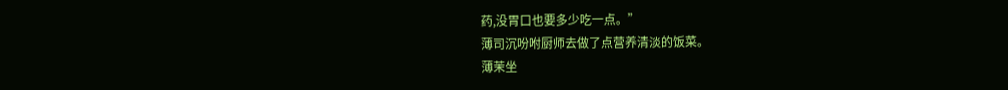药,没胃口也要多少吃一点。”
薄司沉吩咐厨师去做了点营养清淡的饭菜。
薄茉坐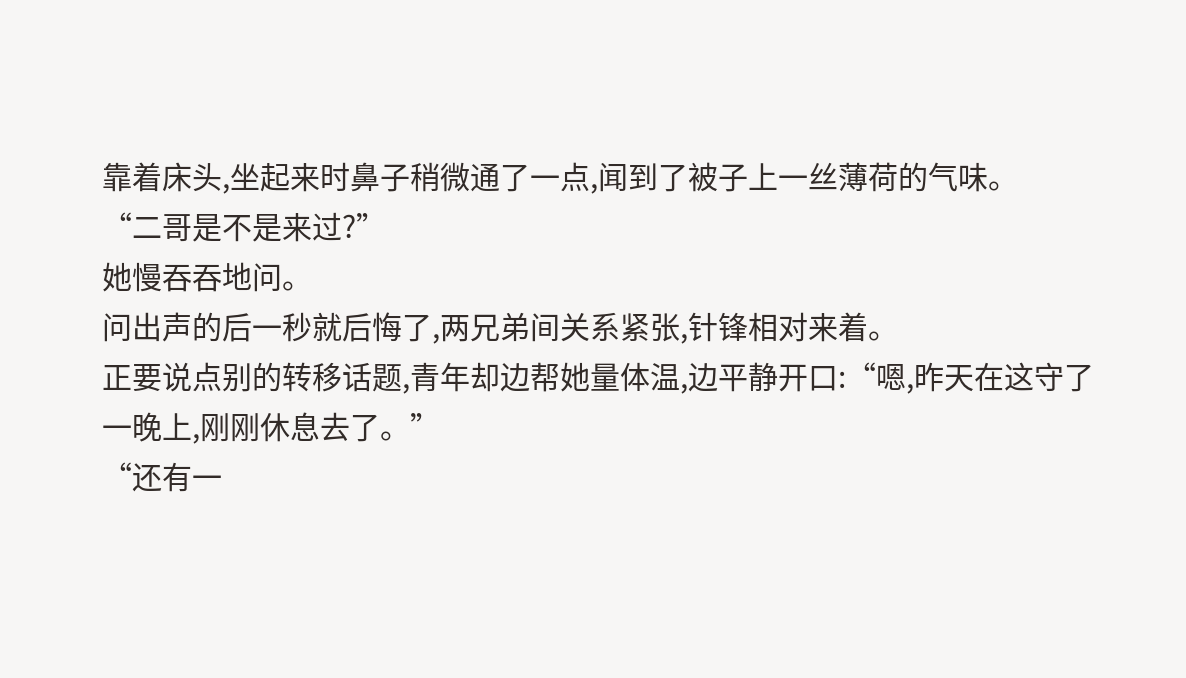靠着床头,坐起来时鼻子稍微通了一点,闻到了被子上一丝薄荷的气味。
“二哥是不是来过?”
她慢吞吞地问。
问出声的后一秒就后悔了,两兄弟间关系紧张,针锋相对来着。
正要说点别的转移话题,青年却边帮她量体温,边平静开口:“嗯,昨天在这守了一晚上,刚刚休息去了。”
“还有一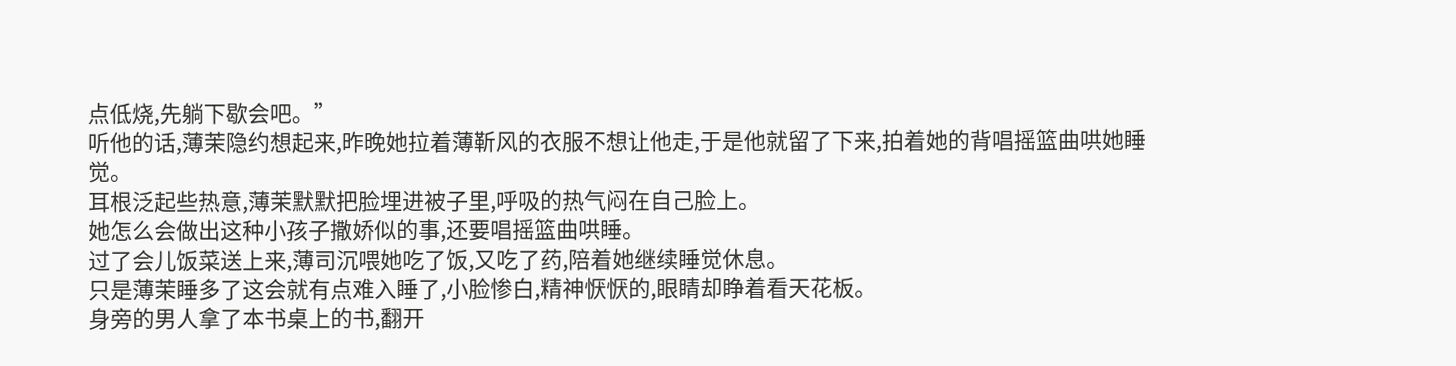点低烧,先躺下歇会吧。”
听他的话,薄茉隐约想起来,昨晚她拉着薄靳风的衣服不想让他走,于是他就留了下来,拍着她的背唱摇篮曲哄她睡觉。
耳根泛起些热意,薄茉默默把脸埋进被子里,呼吸的热气闷在自己脸上。
她怎么会做出这种小孩子撒娇似的事,还要唱摇篮曲哄睡。
过了会儿饭菜送上来,薄司沉喂她吃了饭,又吃了药,陪着她继续睡觉休息。
只是薄茉睡多了这会就有点难入睡了,小脸惨白,精神恹恹的,眼睛却睁着看天花板。
身旁的男人拿了本书桌上的书,翻开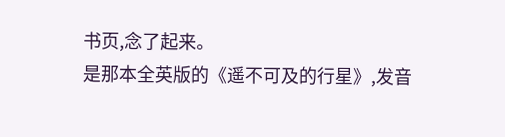书页,念了起来。
是那本全英版的《遥不可及的行星》,发音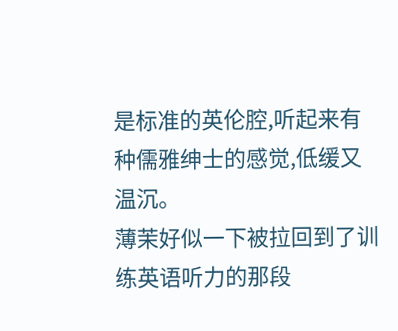是标准的英伦腔,听起来有种儒雅绅士的感觉,低缓又温沉。
薄茉好似一下被拉回到了训练英语听力的那段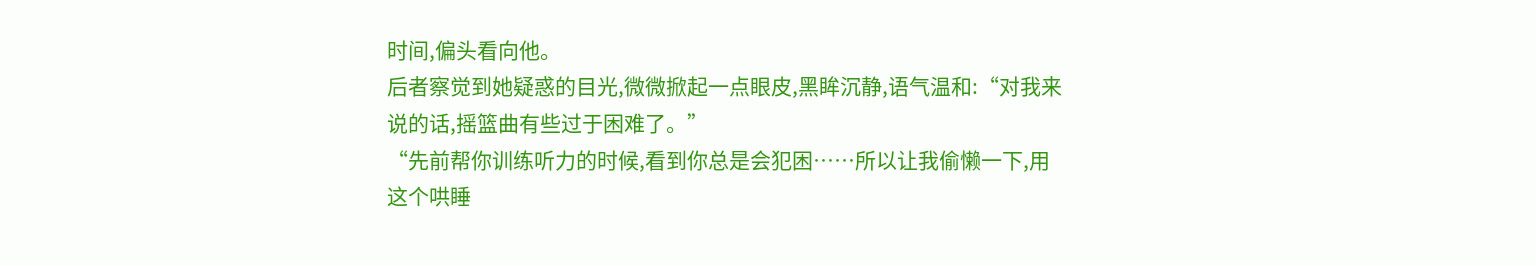时间,偏头看向他。
后者察觉到她疑惑的目光,微微掀起一点眼皮,黑眸沉静,语气温和:“对我来说的话,摇篮曲有些过于困难了。”
“先前帮你训练听力的时候,看到你总是会犯困……所以让我偷懒一下,用这个哄睡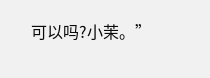可以吗?小茉。”